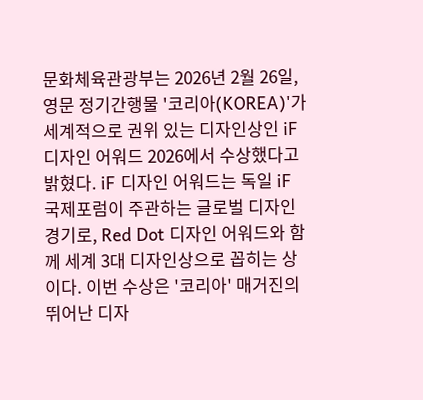문화체육관광부는 2026년 2월 26일, 영문 정기간행물 '코리아(KOREA)'가 세계적으로 권위 있는 디자인상인 iF 디자인 어워드 2026에서 수상했다고 밝혔다. iF 디자인 어워드는 독일 iF 국제포럼이 주관하는 글로벌 디자인 경기로, Red Dot 디자인 어워드와 함께 세계 3대 디자인상으로 꼽히는 상이다. 이번 수상은 '코리아' 매거진의 뛰어난 디자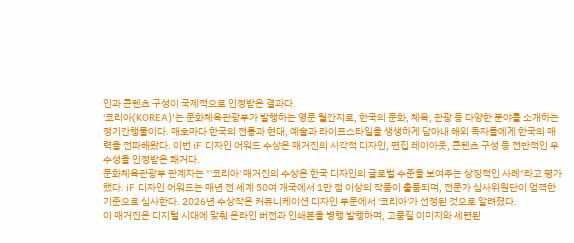인과 콘텐츠 구성이 국제적으로 인정받은 결과다.
'코리아(KOREA)'는 문화체육관광부가 발행하는 영문 월간지로, 한국의 문화, 체육, 관광 등 다양한 분야를 소개하는 정기간행물이다. 매호마다 한국의 전통과 현대, 예술과 라이프스타일을 생생하게 담아내 해외 독자들에게 한국의 매력을 전파해왔다. 이번 iF 디자인 어워드 수상은 매거진의 시각적 디자인, 편집 레이아웃, 콘텐츠 구성 등 전반적인 우수성을 인정받은 쾌거다.
문화체육관광부 관계자는 "'코리아' 매거진의 수상은 한국 디자인의 글로벌 수준을 보여주는 상징적인 사례"라고 평가했다. iF 디자인 어워드는 매년 전 세계 50여 개국에서 1만 점 이상의 작품이 출품되며, 전문가 심사위원단이 엄격한 기준으로 심사한다. 2026년 수상작은 커뮤니케이션 디자인 부문에서 '코리아'가 선정된 것으로 알려졌다.
이 매거진은 디지털 시대에 맞춰 온라인 버전과 인쇄본을 병행 발행하며, 고품질 이미지와 세련된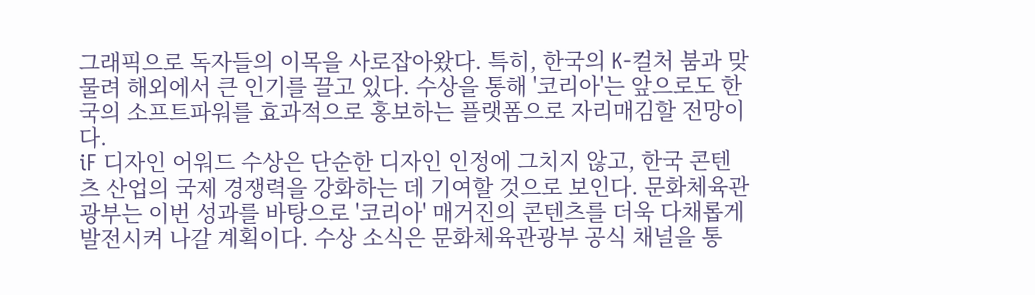그래픽으로 독자들의 이목을 사로잡아왔다. 특히, 한국의 K-컬처 붐과 맞물려 해외에서 큰 인기를 끌고 있다. 수상을 통해 '코리아'는 앞으로도 한국의 소프트파워를 효과적으로 홍보하는 플랫폼으로 자리매김할 전망이다.
iF 디자인 어워드 수상은 단순한 디자인 인정에 그치지 않고, 한국 콘텐츠 산업의 국제 경쟁력을 강화하는 데 기여할 것으로 보인다. 문화체육관광부는 이번 성과를 바탕으로 '코리아' 매거진의 콘텐츠를 더욱 다채롭게 발전시켜 나갈 계획이다. 수상 소식은 문화체육관광부 공식 채널을 통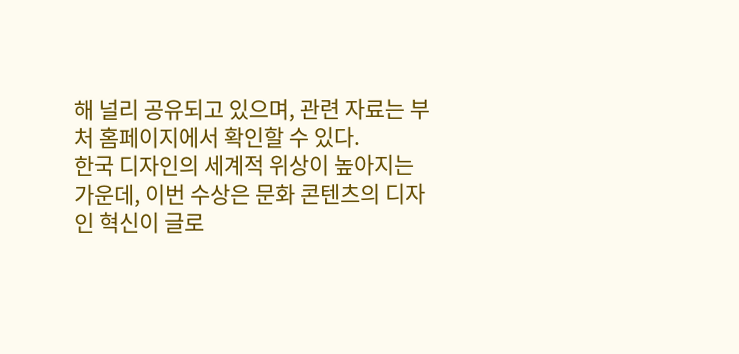해 널리 공유되고 있으며, 관련 자료는 부처 홈페이지에서 확인할 수 있다.
한국 디자인의 세계적 위상이 높아지는 가운데, 이번 수상은 문화 콘텐츠의 디자인 혁신이 글로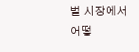벌 시장에서 어떻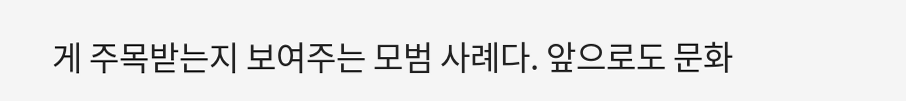게 주목받는지 보여주는 모범 사례다. 앞으로도 문화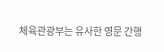체육관광부는 유사한 영문 간행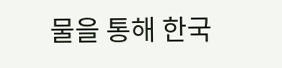물을 통해 한국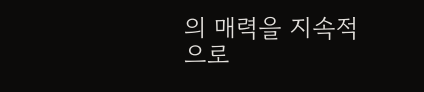의 매력을 지속적으로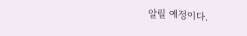알릴 예정이다.